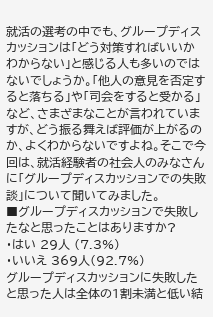就活の選考の中でも、グループディスカッションは「どう対策すればいいかわからない」と感じる人も多いのではないでしょうか。「他人の意見を否定すると落ちる」や「司会をすると受かる」など、さまざまなことが言われていますが、どう振る舞えば評価が上がるのか、よくわからないですよね。そこで今回は、就活経験者の社会人のみなさんに「グループディスカッションでの失敗談」について聞いてみました。
■グループディスカッションで失敗したなと思ったことはありますか?
・はい 29人 (7.3%)
・いいえ 369人(92.7%)
グループディスカッションに失敗したと思った人は全体の1割未満と低い結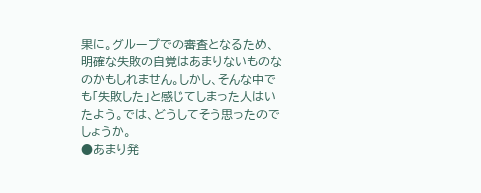果に。グループでの審査となるため、明確な失敗の自覚はあまりないものなのかもしれません。しかし、そんな中でも「失敗した」と感じてしまった人はいたよう。では、どうしてそう思ったのでしょうか。
●あまり発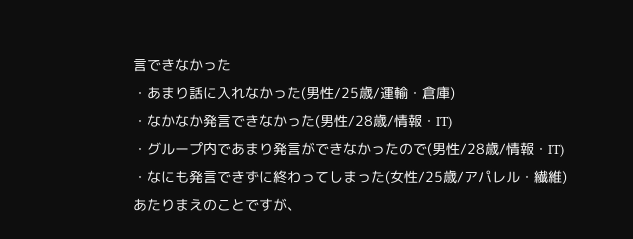言できなかった
・あまり話に入れなかった(男性/25歳/運輸・倉庫)
・なかなか発言できなかった(男性/28歳/情報・IT)
・グループ内であまり発言ができなかったので(男性/28歳/情報・IT)
・なにも発言できずに終わってしまった(女性/25歳/アパレル・繊維)
あたりまえのことですが、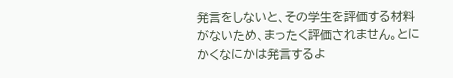発言をしないと、その学生を評価する材料がないため、まったく評価されません。とにかくなにかは発言するよ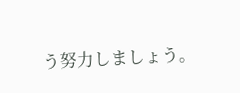う努力しましょう。